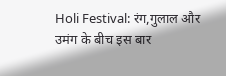Holi Festival: रंग,गुलाल और उमंग के बीच इस बार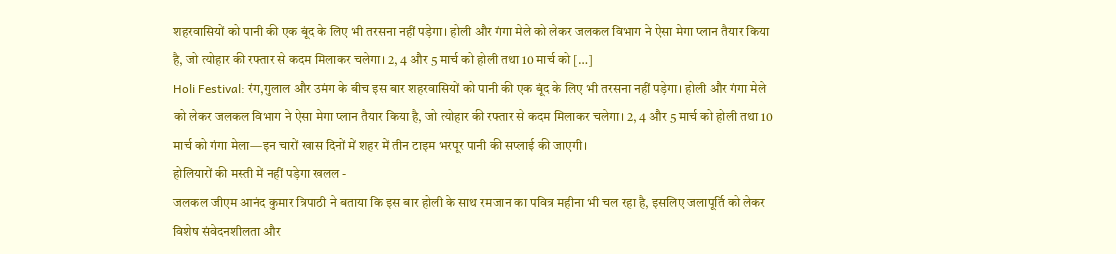शहरवासियों को पानी की एक बूंद के लिए भी तरसना नहीं पड़ेगा। होली और गंगा मेले को लेकर जलकल विभाग ने ऐसा मेगा प्लान तैयार किया है, जो त्योहार की रफ्तार से कदम मिलाकर चलेगा। 2, 4 और 5 मार्च को होली तथा 10 मार्च को […]
Holi Festival: रंग,गुलाल और उमंग के बीच इस बार शहरवासियों को पानी की एक बूंद के लिए भी तरसना नहीं पड़ेगा। होली और गंगा मेले को लेकर जलकल विभाग ने ऐसा मेगा प्लान तैयार किया है, जो त्योहार की रफ्तार से कदम मिलाकर चलेगा। 2, 4 और 5 मार्च को होली तथा 10 मार्च को गंगा मेला—इन चारों खास दिनों में शहर में तीन टाइम भरपूर पानी की सप्लाई की जाएगी।
होलियारों की मस्ती में नहीं पड़ेगा खलल -
जलकल जीएम आनंद कुमार त्रिपाठी ने बताया कि इस बार होली के साथ रमजान का पवित्र महीना भी चल रहा है, इसलिए जलापूर्ति को लेकर विशेष संवेदनशीलता और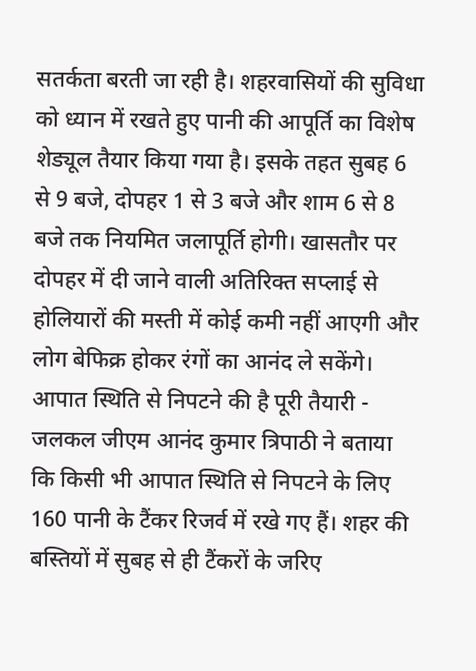सतर्कता बरती जा रही है। शहरवासियों की सुविधा को ध्यान में रखते हुए पानी की आपूर्ति का विशेष शेड्यूल तैयार किया गया है। इसके तहत सुबह 6 से 9 बजे, दोपहर 1 से 3 बजे और शाम 6 से 8 बजे तक नियमित जलापूर्ति होगी। खासतौर पर दोपहर में दी जाने वाली अतिरिक्त सप्लाई से होलियारों की मस्ती में कोई कमी नहीं आएगी और लोग बेफिक्र होकर रंगों का आनंद ले सकेंगे।
आपात स्थिति से निपटने की है पूरी तैयारी -
जलकल जीएम आनंद कुमार त्रिपाठी ने बताया कि किसी भी आपात स्थिति से निपटने के लिए 160 पानी के टैंकर रिजर्व में रखे गए हैं। शहर की बस्तियों में सुबह से ही टैंकरों के जरिए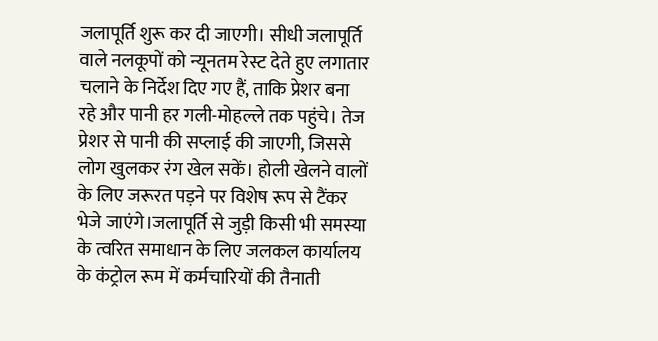जलापूर्ति शुरू कर दी जाएगी। सीधी जलापूर्ति वाले नलकूपों को न्यूनतम रेस्ट देते हुए लगातार चलाने के निर्देश दिए गए हैं, ताकि प्रेशर बना रहे और पानी हर गली-मोहल्ले तक पहुंचे। तेज प्रेशर से पानी की सप्लाई की जाएगी, जिससे लोग खुलकर रंग खेल सकें। होली खेलने वालों के लिए जरूरत पड़ने पर विशेष रूप से टैंकर भेजे जाएंगे।जलापूर्ति से जुड़ी किसी भी समस्या के त्वरित समाधान के लिए जलकल कार्यालय के कंट्रोल रूम में कर्मचारियों की तैनाती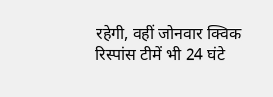रहेगी, वहीं जोनवार क्विक रिस्पांस टीमें भी 24 घंटे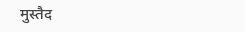मुस्तैद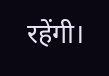रहेंगी।